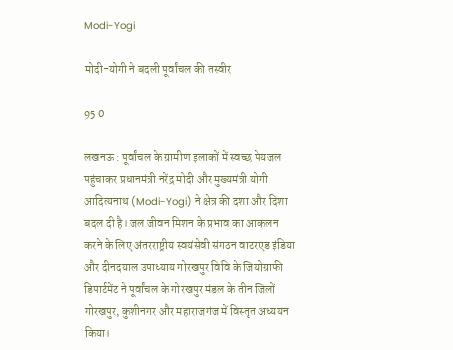Modi-Yogi

मोदी-योगी ने बदली पूर्वांचल की तस्वीर

95 0

लखनऊ : पूर्वांचल के ग्रामीण इलाकों में स्वच्छ पेयजल पहुंचाकर प्रधानमंत्री नरेंद्र मोदी और मुख्यमंत्री योगी आदित्यनाथ (Modi-Yogi) ने क्षेत्र की दशा और दिशा बदल दी है। जल जीवन मिशन के प्रभाव का आकलन करने के लिए अंतरराष्ट्रीय स्वयंसेवी संगठन वाटरएड इंडिया और दीनदयाल उपाध्याय गोरखपुर विवि के जियोग्राफी डिपार्टमेंट ने पूर्वांचल के गोरखपुर मंडल के तीन जिलों गोरखपुर, कुशीनगर और महाराजगंज में विस्तृत अध्ययन किया।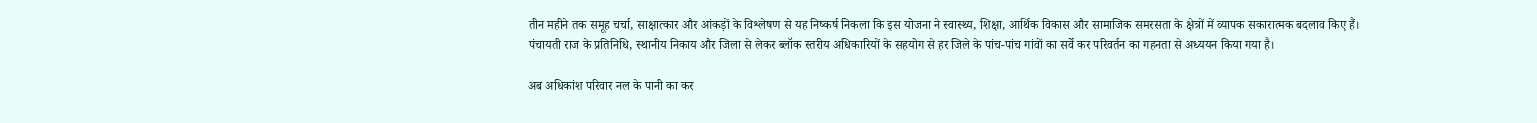तीन महीने तक समूह चर्चा, साक्षात्कार और आंकड़ों के विश्लेषण से यह निष्कर्ष निकला कि इस योजना ने स्वास्थ्य, शिक्षा, आर्थिक विकास और सामाजिक समरसता के क्षेत्रों में व्यापक सकारात्मक बदलाव किए हैं।
पंचायती राज के प्रतिनिधि, स्थानीय निकाय और जिला से लेकर ब्लॉक स्तरीय अधिकारियों के सहयोग से हर जिले के पांच-पांच गांवों का सर्वे कर परिवर्तन का गहनता से अध्ययन किया गया है।

अब अधिकांश परिवार नल के पानी का कर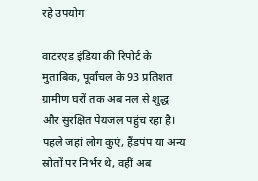रहे उपयोग

वाटरएड इंडिया की रिपोर्ट के मुताबिक, पूर्वांचल के 93 प्रतिशत ग्रामीण घरों तक अब नल से शुद्ध और सुरक्षित पेयजल पहुंच रहा है। पहले जहां लोग कुएं, हैंडपंप या अन्य स्रोतों पर निर्भर थे, वहीं अब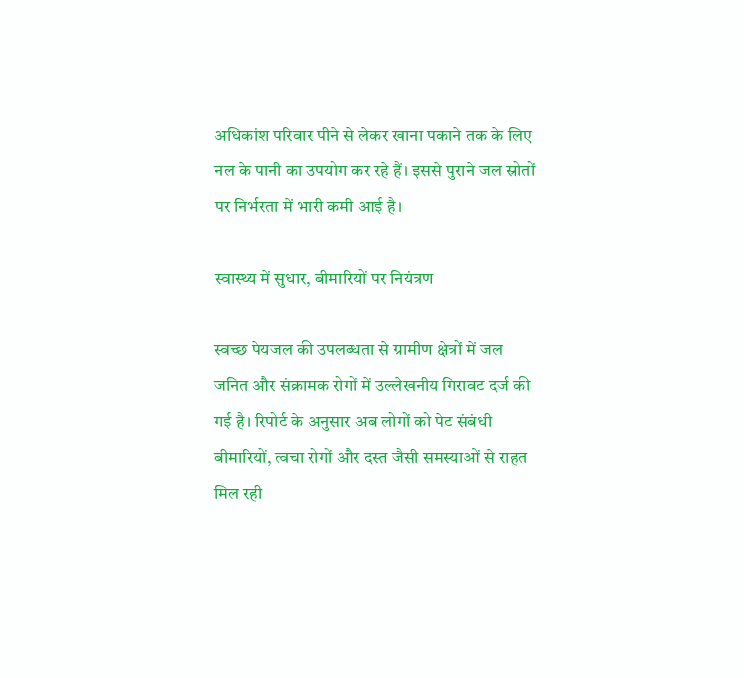अधिकांश परिवार पीने से लेकर खाना पकाने तक के लिए नल के पानी का उपयोग कर रहे हैं। इससे पुराने जल स्रोतों पर निर्भरता में भारी कमी आई है।

स्वास्थ्य में सुधार, बीमारियों पर नियंत्रण

स्वच्छ पेयजल की उपलब्धता से ग्रामीण क्षेत्रों में जल जनित और संक्रामक रोगों में उल्लेखनीय गिरावट दर्ज की गई है। रिपोर्ट के अनुसार अब लोगों को पेट संबंधी बीमारियों, त्वचा रोगों और दस्त जैसी समस्याओं से राहत मिल रही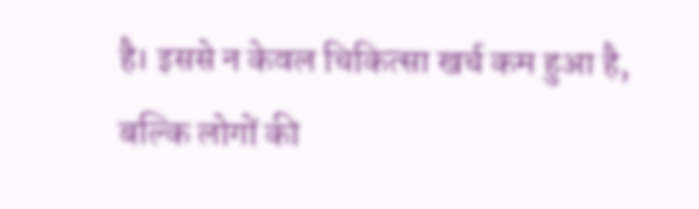है। इससे न केवल चिकित्सा खर्च कम हुआ है, बल्कि लोगों की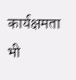कार्यक्षमता भी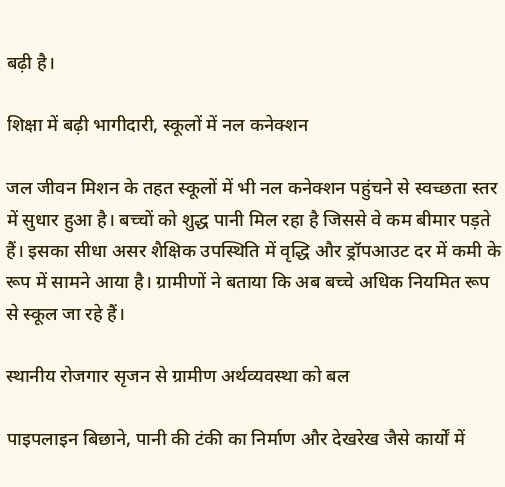बढ़ी है।

शिक्षा में बढ़ी भागीदारी, स्कूलों में नल कनेक्शन

जल जीवन मिशन के तहत स्कूलों में भी नल कनेक्शन पहुंचने से स्वच्छता स्तर में सुधार हुआ है। बच्चों को शुद्ध पानी मिल रहा है जिससे वे कम बीमार पड़ते हैं। इसका सीधा असर शैक्षिक उपस्थिति में वृद्धि और ड्रॉपआउट दर में कमी के रूप में सामने आया है। ग्रामीणों ने बताया कि अब बच्चे अधिक नियमित रूप से स्कूल जा रहे हैं।

स्थानीय रोजगार सृजन से ग्रामीण अर्थव्यवस्था को बल

पाइपलाइन बिछाने, पानी की टंकी का निर्माण और देखरेख जैसे कार्यों में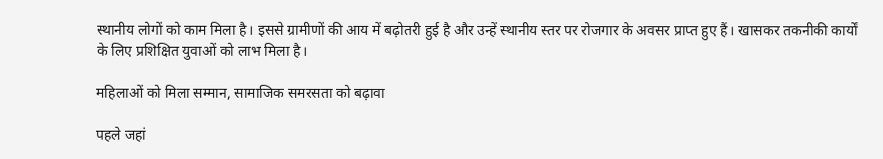स्थानीय लोगों को काम मिला है। इससे ग्रामीणों की आय में बढ़ोतरी हुई है और उन्हें स्थानीय स्तर पर रोजगार के अवसर प्राप्त हुए हैं। खासकर तकनीकी कार्यों के लिए प्रशिक्षित युवाओं को लाभ मिला है।

महिलाओं को मिला सम्मान, सामाजिक समरसता को बढ़ावा

पहले जहां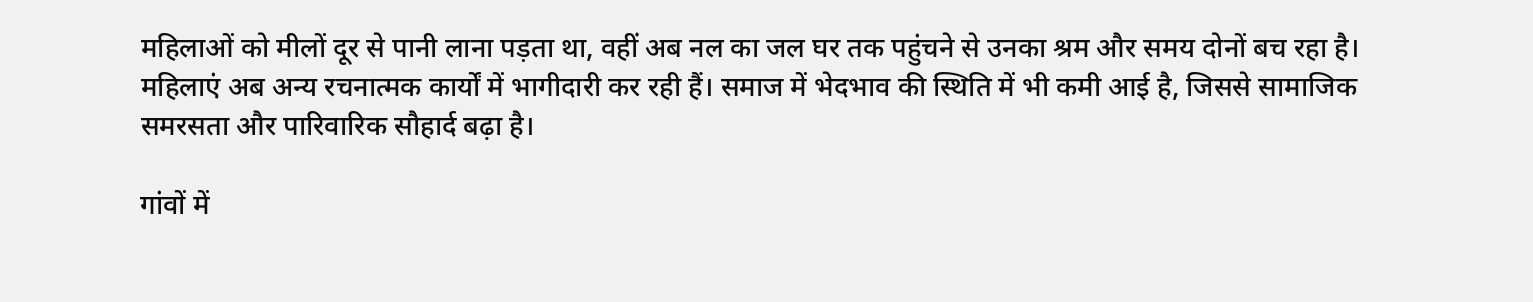महिलाओं को मीलों दूर से पानी लाना पड़ता था, वहीं अब नल का जल घर तक पहुंचने से उनका श्रम और समय दोनों बच रहा है। महिलाएं अब अन्य रचनात्मक कार्यों में भागीदारी कर रही हैं। समाज में भेदभाव की स्थिति में भी कमी आई है, जिससे सामाजिक समरसता और पारिवारिक सौहार्द बढ़ा है।

गांवों में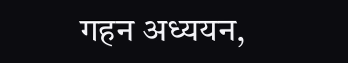गहन अध्ययन,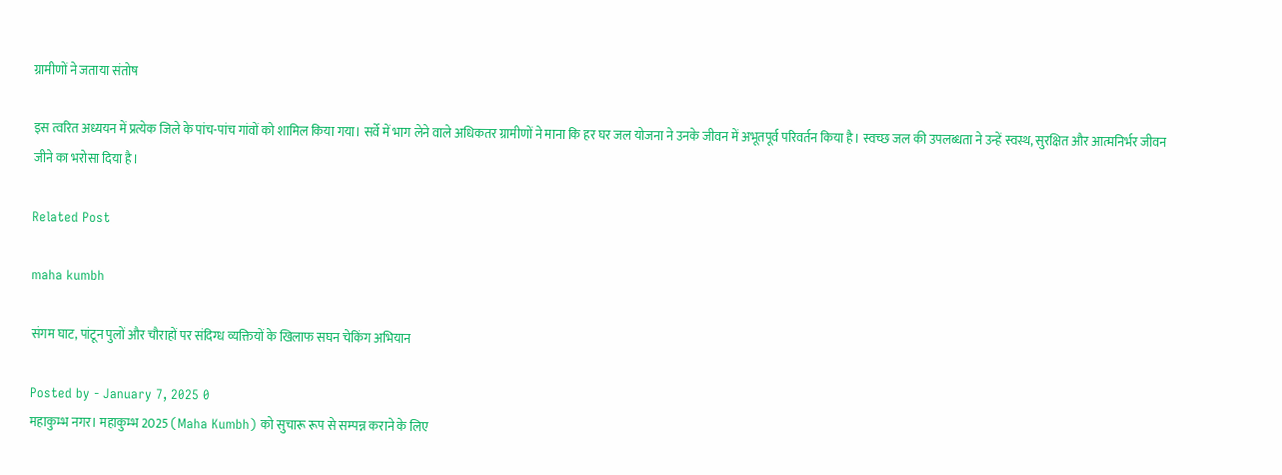ग्रामीणों ने जताया संतोष

इस त्वरित अध्ययन में प्रत्येक जिले के पांच-पांच गांवों को शामिल किया गया। सर्वे में भाग लेने वाले अधिकतर ग्रामीणों ने माना कि हर घर जल योजना ने उनके जीवन में अभूतपूर्व परिवर्तन किया है। स्वच्छ जल की उपलब्धता ने उन्हें स्वस्थ, सुरक्षित और आत्मनिर्भर जीवन जीने का भरोसा दिया है।

Related Post

maha kumbh

संगम घाट, पांटून पुलों और चौराहों पर संदिग्ध व्यक्तियों के खिलाफ सघन चेकिंग अभियान

Posted by - January 7, 2025 0
महाकुम्भ नगर। महाकुम्भ 2025 (Maha Kumbh) को सुचारू रूप से सम्पन्न कराने के लिए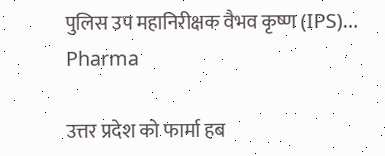पुलिस उप महानिरीक्षक वैभव कृष्ण (IPS)…
Pharma

उत्तर प्रदेश को फार्मा हब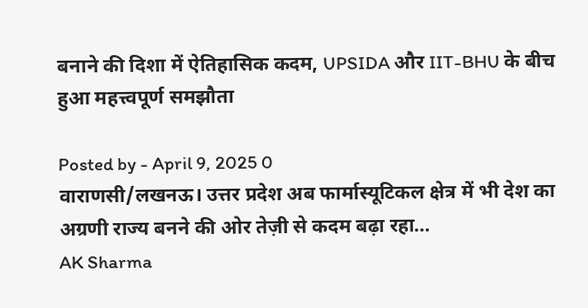बनाने की दिशा में ऐतिहासिक कदम, UPSIDA और IIT-BHU के बीच हुआ महत्त्वपूर्ण समझौता

Posted by - April 9, 2025 0
वाराणसी/लखनऊ। उत्तर प्रदेश अब फार्मास्यूटिकल क्षेत्र में भी देश का अग्रणी राज्य बनने की ओर तेज़ी से कदम बढ़ा रहा…
AK Sharma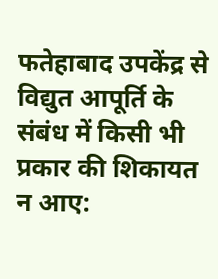फतेहाबाद उपकेंद्र से विद्युत आपूर्ति के संबंध में किसी भी प्रकार की शिकायत न आए: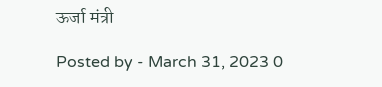ऊर्जा मंत्री

Posted by - March 31, 2023 0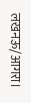लखनऊ/आगरा।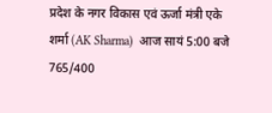प्रदेश के नगर विकास एवं ऊर्जा मंत्री एके शर्मा (AK Sharma)  आज सायं 5:00 बजे 765/400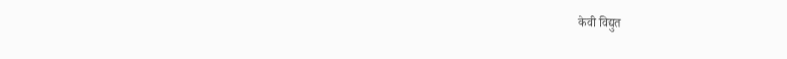केवी विद्युत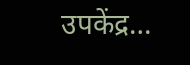उपकेंद्र…